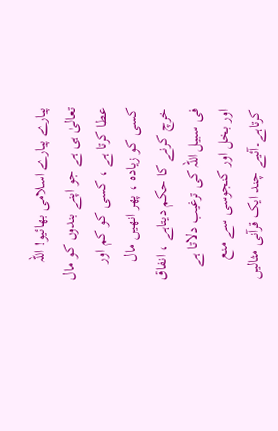پیارے پیارے اسلامی بھائیو! اللہ تعالیٰ ہی ہے جو اپنے بندوں کو مال عطا کرتا ہے ، کسی کو کم اور کسی کو زیادہ ، پھر انھیں مال خرچ کرنے کا حکم دیتاہے ، انفاق فی سبیل اللہ کی ترغیب دلاتا ہے اور بخل اور کنجوسی سے منع کرتاہے۔آئیے چند ایک قرآنی مثالیں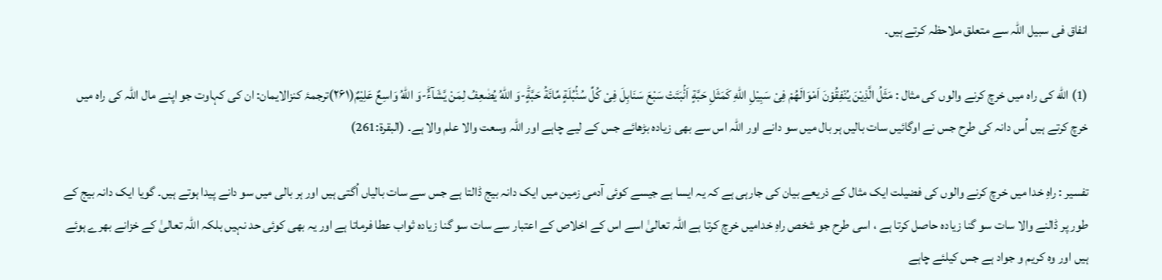انفاق فی سبیل اللہ سے متعلق ملاحظہ کرتے ہیں۔

(1) الله کی راہ میں خرچ کرنے والوں کی مثال : مَثَلُ الَّذِیْنَ یُنْفِقُوْنَ اَمْوَالَهُمْ فِیْ سَبِیْلِ اللّٰهِ كَمَثَلِ حَبَّةٍ اَنْۢبَتَتْ سَبْعَ سَنَابِلَ فِیْ كُلِّ سُنْۢبُلَةٍ مِّائَةُ حَبَّةٍؕ-وَ اللّٰهُ یُضٰعِفُ لِمَنْ یَّشَآءُؕ-وَ اللّٰهُ وَاسِعٌ عَلِیْمٌ(۲۶۱)ترجمۂ کنزالایمان: ان کی کہاوت جو اپنے مال اللہ کی راہ میں خرچ کرتے ہیں اُس دانہ کی طرح جس نے اوگائیں سات بالیں ہر بال میں سو دانے اور اللہ اس سے بھی زیادہ بڑھائے جس کے لیے چاہے اور اللہ وسعت والا علم والا ہے۔ (البقرۃ:261)

تفسیر : راہِ خدا میں خرچ کرنے والوں کی فضیلت ایک مثال کے ذریعے بیان کی جارہی ہے کہ یہ ایسا ہے جیسے کوئی آدمی زمین میں ایک دانہ بیج ڈالتا ہے جس سے سات بالیاں اُگتی ہیں اور ہر بالی میں سو دانے پیدا ہوتے ہیں۔ گویا ایک دانہ بیج کے طور پر ڈالنے والا سات سو گنا زیادہ حاصل کرتا ہے ، اسی طرح جو شخص راہِ خدامیں خرچ کرتا ہے اللہ تعالیٰ اسے اس کے اخلاص کے اعتبار سے سات سو گنا زیادہ ثواب عطا فرماتا ہے اور یہ بھی کوئی حد نہیں بلکہ اللہ تعالیٰ کے خزانے بھرے ہوئے ہیں اور وہ کریم و جواد ہے جس کیلئے چاہے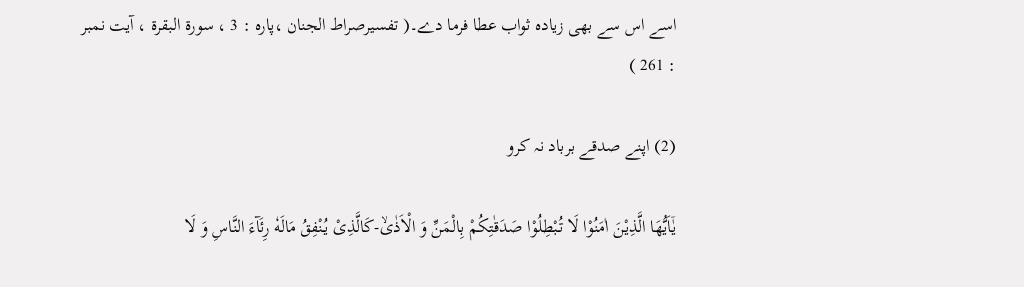اسے اس سے بھی زیادہ ثواب عطا فرما دے۔( تفسیرصراط الجنان ،پارہ : 3 ، سورۃ البقرة ، آیت نمبر : 261 )

(2) اپنے صدقے برباد نہ کرو

یٰۤاَیُّهَا الَّذِیْنَ اٰمَنُوْا لَا تُبْطِلُوْا صَدَقٰتِكُمْ بِالْمَنِّ وَ الْاَذٰىۙ-كَالَّذِیْ یُنْفِقُ مَالَهٗ رِئَآءَ النَّاسِ وَ لَا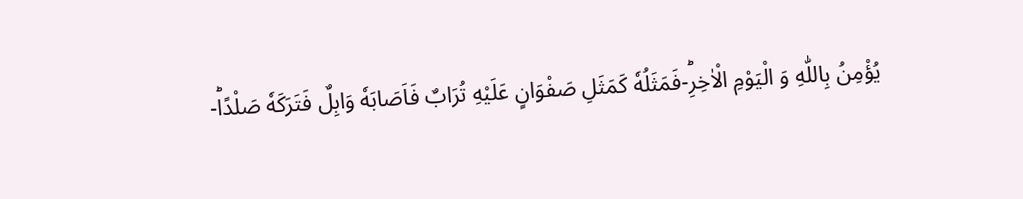یُؤْمِنُ بِاللّٰهِ وَ الْیَوْمِ الْاٰخِرِؕ-فَمَثَلُهٗ كَمَثَلِ صَفْوَانٍ عَلَیْهِ تُرَابٌ فَاَصَابَهٗ وَابِلٌ فَتَرَكَهٗ صَلْدًاؕ-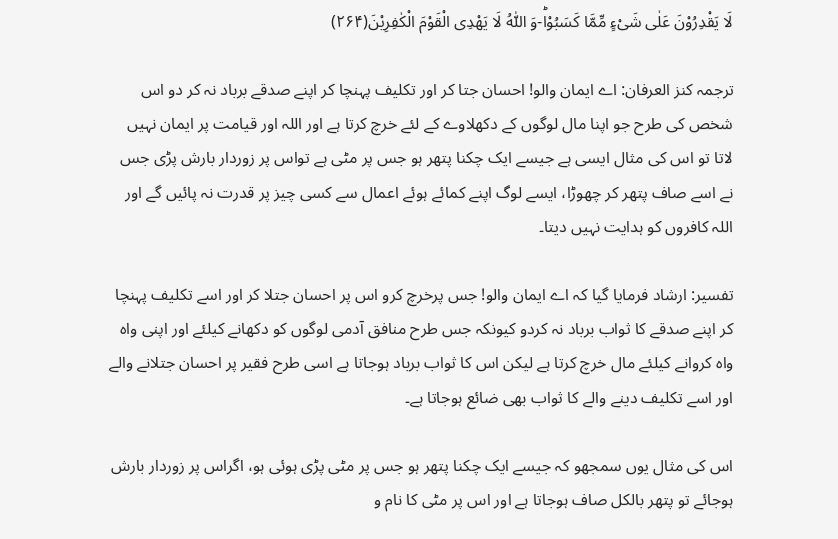لَا یَقْدِرُوْنَ عَلٰى شَیْءٍ مِّمَّا كَسَبُوْاؕ-وَ اللّٰهُ لَا یَهْدِی الْقَوْمَ الْكٰفِرِیْنَ(۲۶۴)

ترجمہ کنز العرفان: اے ایمان والو! احسان جتا کر اور تکلیف پہنچا کر اپنے صدقے برباد نہ کر دو اس شخص کی طرح جو اپنا مال لوگوں کے دکھلاوے کے لئے خرچ کرتا ہے اور اللہ اور قیامت پر ایمان نہیں لاتا تو اس کی مثال ایسی ہے جیسے ایک چکنا پتھر ہو جس پر مٹی ہے تواس پر زوردار بارش پڑی جس نے اسے صاف پتھر کر چھوڑا، ایسے لوگ اپنے کمائے ہوئے اعمال سے کسی چیز پر قدرت نہ پائیں گے اور اللہ کافروں کو ہدایت نہیں دیتا۔

تفسیر: ارشاد فرمایا گیا کہ اے ایمان والو! جس پرخرچ کرو اس پر احسان جتلا کر اور اسے تکلیف پہنچا کر اپنے صدقے کا ثواب برباد نہ کردو کیونکہ جس طرح منافق آدمی لوگوں کو دکھانے کیلئے اور اپنی واہ واہ کروانے کیلئے مال خرچ کرتا ہے لیکن اس کا ثواب برباد ہوجاتا ہے اسی طرح فقیر پر احسان جتلانے والے اور اسے تکلیف دینے والے کا ثواب بھی ضائع ہوجاتا ہے۔

اس کی مثال یوں سمجھو کہ جیسے ایک چکنا پتھر ہو جس پر مٹی پڑی ہوئی ہو، اگراس پر زوردار بارش ہوجائے تو پتھر بالکل صاف ہوجاتا ہے اور اس پر مٹی کا نام و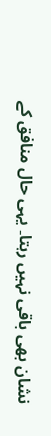نشان بھی باقی نہیں رہتا۔ یہی حال منافق کے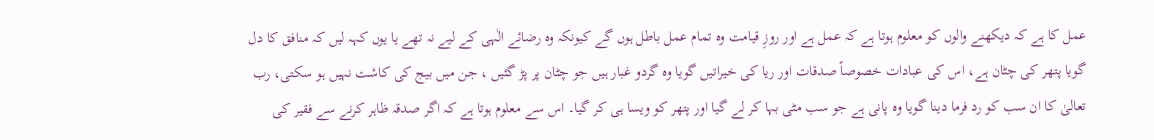عمل کا ہے کہ دیکھنے والوں کو معلوم ہوتا ہے کہ عمل ہے اور روزِ قیامت وہ تمام عمل باطل ہوں گے کیونکہ وہ رضائے الٰہی کے لیے نہ تھے یا یوں کہہ لیں کہ منافق کا دل گویا پتھر کی چٹان ہے، اس کی عبادات خصوصاً صدقات اور ریا کی خیراتیں گویا وہ گردو غبار ہیں جو چٹان پر پڑ گئیں ، جن میں بیج کی کاشت نہیں ہو سکتی، رب تعالیٰ کا ان سب کو رد فرما دینا گویا وہ پانی ہے جو سب مٹی بہا کر لے گیا اور پتھر کو ویسا ہی کر گیا۔ اس سے معلوم ہوتا ہے کہ اگر صدقہ ظاہر کرنے سے فقیر کی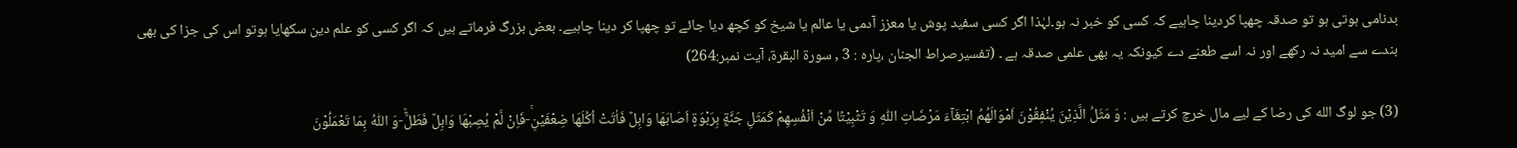بدنامی ہوتی ہو تو صدقہ چھپا کردینا چاہیے کہ کسی کو خبر نہ ہو۔لہٰذا اگر کسی سفید پوش یا معزز آدمی یا عالم یا شیخ کو کچھ دیا جائے تو چھپا کر دینا چاہیے۔ بعض بزرگ فرماتے ہیں کہ اگر کسی کو علم دین سکھایا ہوتو اس کی جزا کی بھی بندے سے امید نہ رکھے اور نہ اسے طعنے دے کیونکہ یہ بھی علمی صدقہ ہے ۔ (تفسیرصراط الجنان ،پارہ : 3 , سورۃ البقرة، آیت نمبر:264)

(3) جو لوگ الله کی رضا کے لیے مال خرچ کرتے ہیں : وَ مَثَلُ الَّذِیْنَ یُنْفِقُوْنَ اَمْوَالَهُمُ ابْتِغَآءَ مَرْضَاتِ اللّٰهِ وَ تَثْبِیْتًا مِّنْ اَنْفُسِهِمْ كَمَثَلِ جَنَّةٍۭ بِرَبْوَةٍ اَصَابَهَا وَابِلٌ فَاٰتَتْ اُكُلَهَا ضِعْفَیْنِۚ-فَاِنْ لَّمْ یُصِبْهَا وَابِلٌ فَطَلٌّؕ-وَ اللّٰهُ بِمَا تَعْمَلُوْنَ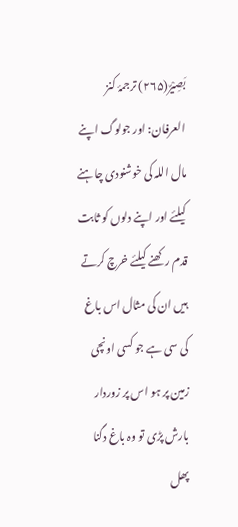بَصِیْرٌ(۲۶۵) ترجمۂ کنز العرفان: اور جولوگ اپنے مال اللہ کی خوشنودی چاہنے کیلئے اور اپنے دلوں کو ثابت قدم رکھنے کیلئے خرچ کرتے ہیں ان کی مثال اس باغ کی سی ہے جو کسی اونچی زمین پر ہو اس پر زوردار بارش پڑی تو وہ باغ دگنا پھل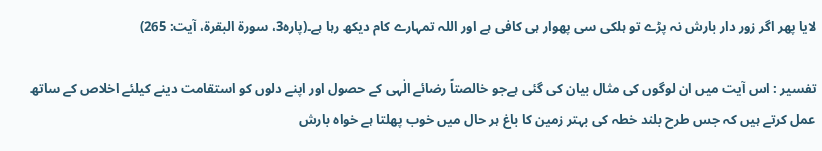لایا پھر اگر زور دار بارش نہ پڑے تو ہلکی سی پھوار ہی کافی ہے اور اللہ تمہارے کام دیکھ رہا ہے۔(پارہ3، سورۃ البقرۃ، آیت: 265)

تفسیر : اس آیت میں ان لوگوں کی مثال بیان کی گئی ہےجو خالصتاً رضائے الٰہی کے حصول اور اپنے دلوں کو استقامت دینے کیلئے اخلاص کے ساتھ عمل کرتے ہیں کہ جس طرح بلند خطہ کی بہتر زمین کا باغ ہر حال میں خوب پھلتا ہے خواہ بارش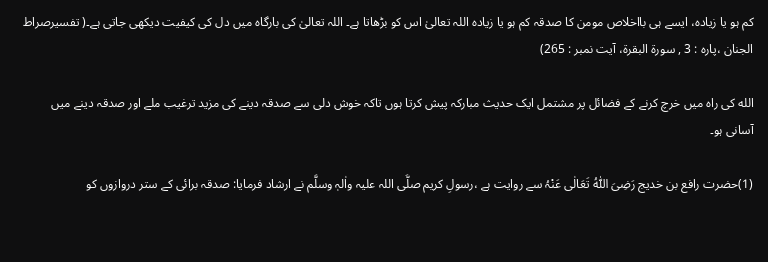کم ہو یا زیادہ، ایسے ہی بااخلاص مومن کا صدقہ کم ہو یا زیادہ اللہ تعالیٰ اس کو بڑھاتا ہے۔ اللہ تعالیٰ کی بارگاہ میں دل کی کیفیت دیکھی جاتی ہے۔( تفسیرصراط الجنان ،پارہ : 3 , سورۃ البقرة، آیت نمبر : 265)

الله کی راہ میں خرچ کرنے کے فضائل پر مشتمل ایک حدیث مبارکہ پیش کرتا ہوں تاکہ خوش دلی سے صدقہ دینے کی مزید ترغیب ملے اور صدقہ دینے میں آسانی ہو۔

(1)حضرت رافع بن خدیج رَضِیَ اللّٰہُ تَعَالٰی عَنْہُ سے روایت ہے ،رسولِ کریم صلَّی اللہ علیہ واٰلہٖ وسلَّم نے ارشاد فرمایا: صدقہ برائی کے ستر دروازوں کو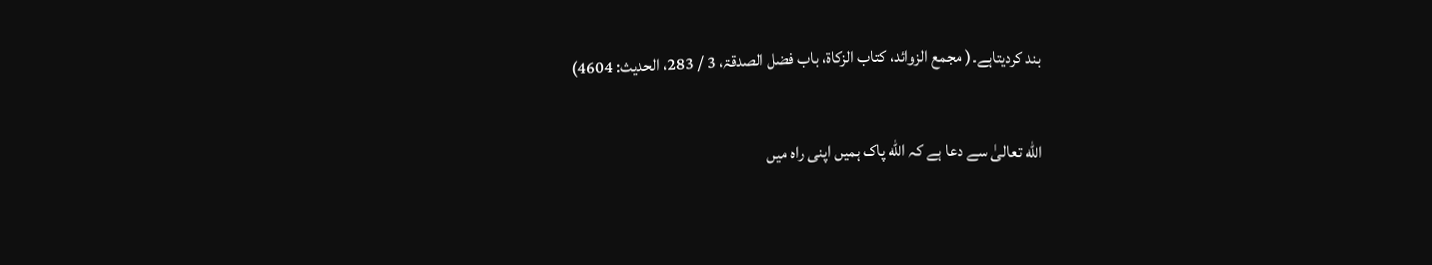بند کردیتاہے۔( مجمع الزوائد، کتاب الزکاۃ، باب فضل الصدقۃ، 3 / 283، الحدیث: 4604)

الله تعالیٰ سے دعا ہے کہ الله پاک ہمیں اپنی راہ میں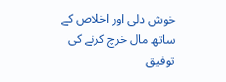خوش دلی اور اخلاص کے ساتھ مال خرچ کرنے کی توفیق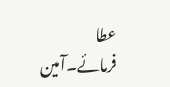عطا فرمائے۔آمین